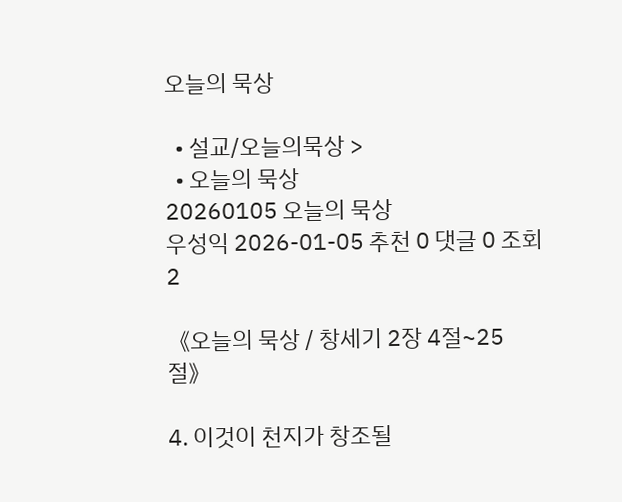오늘의 묵상

  • 설교/오늘의묵상 >
  • 오늘의 묵상
20260105 오늘의 묵상
우성익 2026-01-05 추천 0 댓글 0 조회 2

《오늘의 묵상 / 창세기 2장 4절~25절》

4. 이것이 천지가 창조될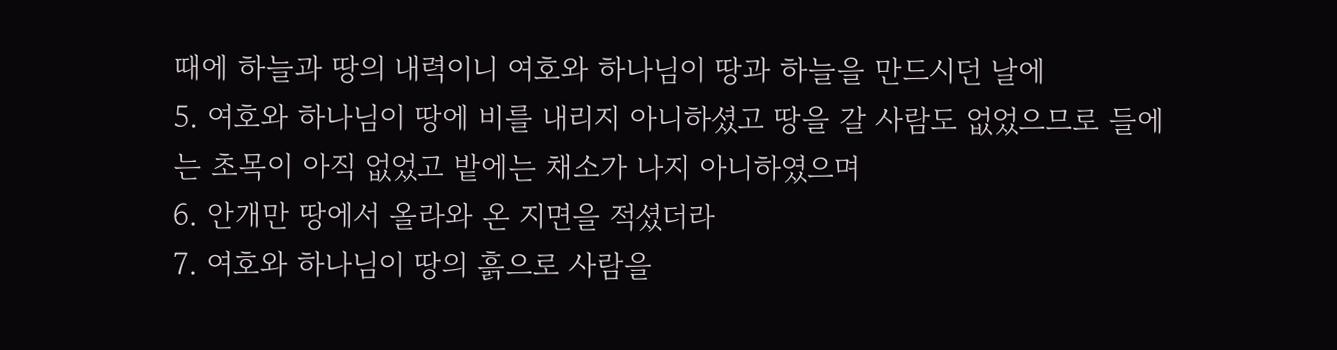때에 하늘과 땅의 내력이니 여호와 하나님이 땅과 하늘을 만드시던 날에
5. 여호와 하나님이 땅에 비를 내리지 아니하셨고 땅을 갈 사람도 없었으므로 들에는 초목이 아직 없었고 밭에는 채소가 나지 아니하였으며
6. 안개만 땅에서 올라와 온 지면을 적셨더라
7. 여호와 하나님이 땅의 흙으로 사람을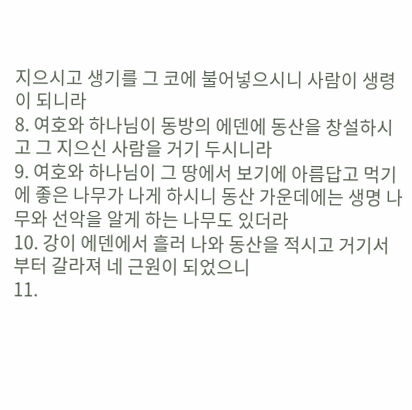지으시고 생기를 그 코에 불어넣으시니 사람이 생령이 되니라
8. 여호와 하나님이 동방의 에덴에 동산을 창설하시고 그 지으신 사람을 거기 두시니라
9. 여호와 하나님이 그 땅에서 보기에 아름답고 먹기에 좋은 나무가 나게 하시니 동산 가운데에는 생명 나무와 선악을 알게 하는 나무도 있더라
10. 강이 에덴에서 흘러 나와 동산을 적시고 거기서부터 갈라져 네 근원이 되었으니
11.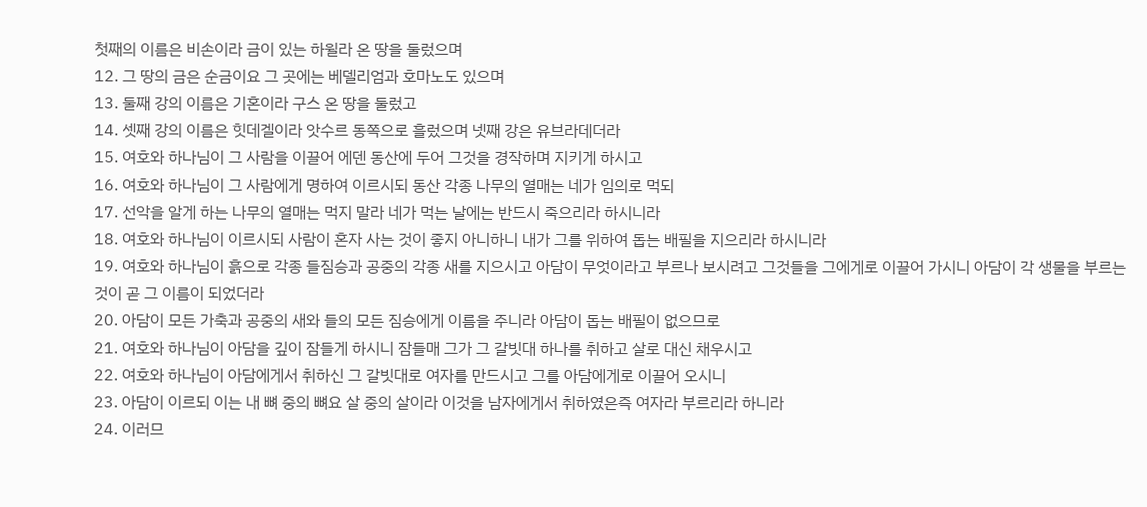첫째의 이름은 비손이라 금이 있는 하윌라 온 땅을 둘렀으며
12. 그 땅의 금은 순금이요 그 곳에는 베델리엄과 호마노도 있으며
13. 둘째 강의 이름은 기혼이라 구스 온 땅을 둘렀고
14. 셋째 강의 이름은 힛데겔이라 앗수르 동쪽으로 흘렀으며 넷째 강은 유브라데더라
15. 여호와 하나님이 그 사람을 이끌어 에덴 동산에 두어 그것을 경작하며 지키게 하시고
16. 여호와 하나님이 그 사람에게 명하여 이르시되 동산 각종 나무의 열매는 네가 임의로 먹되
17. 선악을 알게 하는 나무의 열매는 먹지 말라 네가 먹는 날에는 반드시 죽으리라 하시니라
18. 여호와 하나님이 이르시되 사람이 혼자 사는 것이 좋지 아니하니 내가 그를 위하여 돕는 배필을 지으리라 하시니라
19. 여호와 하나님이 흙으로 각종 들짐승과 공중의 각종 새를 지으시고 아담이 무엇이라고 부르나 보시려고 그것들을 그에게로 이끌어 가시니 아담이 각 생물을 부르는 것이 곧 그 이름이 되었더라
20. 아담이 모든 가축과 공중의 새와 들의 모든 짐승에게 이름을 주니라 아담이 돕는 배필이 없으므로
21. 여호와 하나님이 아담을 깊이 잠들게 하시니 잠들매 그가 그 갈빗대 하나를 취하고 살로 대신 채우시고
22. 여호와 하나님이 아담에게서 취하신 그 갈빗대로 여자를 만드시고 그를 아담에게로 이끌어 오시니
23. 아담이 이르되 이는 내 뼈 중의 뼈요 살 중의 살이라 이것을 남자에게서 취하였은즉 여자라 부르리라 하니라
24. 이러므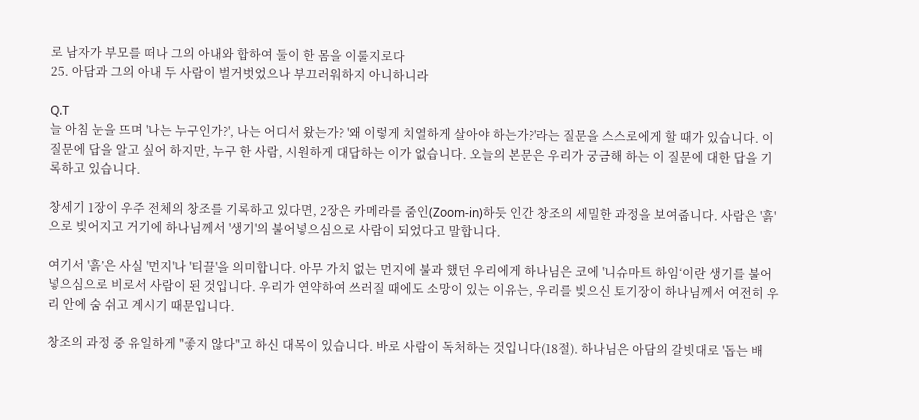로 남자가 부모를 떠나 그의 아내와 합하여 둘이 한 몸을 이룰지로다
25. 아담과 그의 아내 두 사람이 벌거벗었으나 부끄러워하지 아니하니라

Q.T
늘 아침 눈을 뜨며 '나는 누구인가?', 나는 어디서 왔는가? '왜 이렇게 치열하게 살아야 하는가?'라는 질문을 스스로에게 할 때가 있습니다. 이 질문에 답을 알고 싶어 하지만, 누구 한 사람, 시원하게 대답하는 이가 없습니다. 오늘의 본문은 우리가 궁금해 하는 이 질문에 대한 답을 기록하고 있습니다.

창세기 1장이 우주 전체의 창조를 기록하고 있다면, 2장은 카메라를 줌인(Zoom-in)하듯 인간 창조의 세밀한 과정을 보여줍니다. 사람은 '흙'으로 빚어지고 거기에 하나님께서 '생기'의 불어넣으심으로 사람이 되었다고 말합니다.

여기서 '흙’은 사실 '먼지'나 '티끌'을 의미합니다. 아무 가치 없는 먼지에 불과 했던 우리에게 하나님은 코에 '니슈마트 하임‘이란 생기를 불어 넣으심으로 비로서 사람이 된 것입니다. 우리가 연약하여 쓰러질 때에도 소망이 있는 이유는, 우리를 빚으신 토기장이 하나님께서 여전히 우리 안에 숨 쉬고 계시기 때문입니다.

창조의 과정 중 유일하게 "좋지 않다"고 하신 대목이 있습니다. 바로 사람이 독처하는 것입니다(18절). 하나님은 아담의 갈빗대로 '돕는 배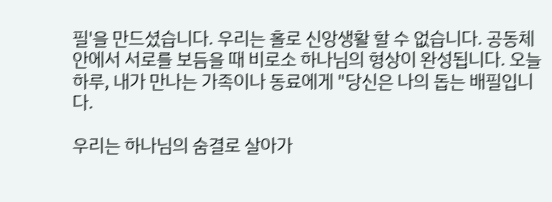필'을 만드셨습니다. 우리는 홀로 신앙생활 할 수 없습니다. 공동체 안에서 서로를 보듬을 때 비로소 하나님의 형상이 완성됩니다. 오늘 하루, 내가 만나는 가족이나 동료에게 "당신은 나의 돕는 배필입니다.

우리는 하나님의 숨결로 살아가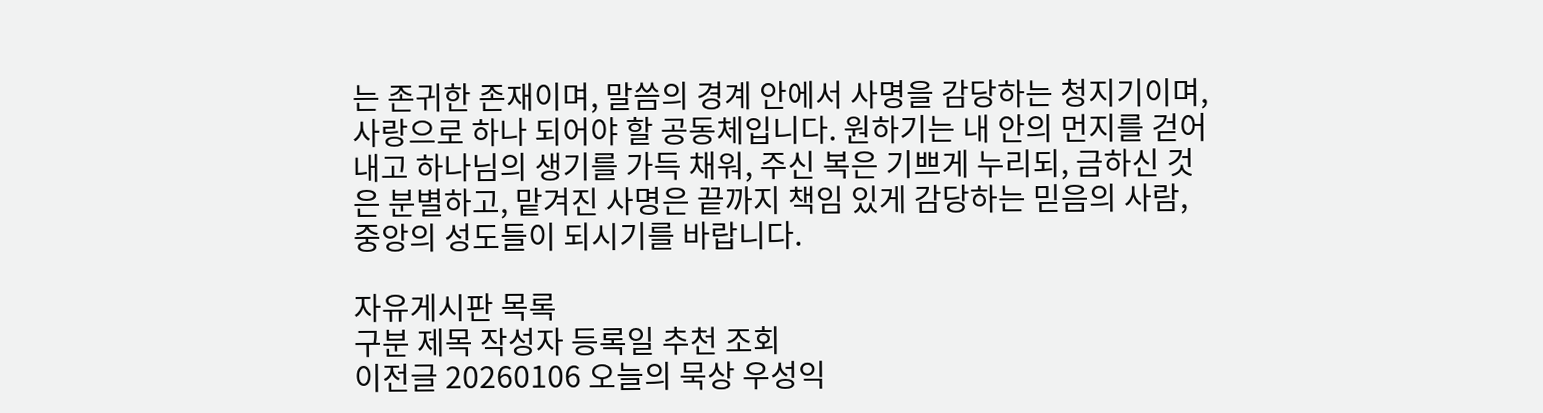는 존귀한 존재이며, 말씀의 경계 안에서 사명을 감당하는 청지기이며, 사랑으로 하나 되어야 할 공동체입니다. 원하기는 내 안의 먼지를 걷어내고 하나님의 생기를 가득 채워, 주신 복은 기쁘게 누리되, 금하신 것은 분별하고, 맡겨진 사명은 끝까지 책임 있게 감당하는 믿음의 사람, 중앙의 성도들이 되시기를 바랍니다.

자유게시판 목록
구분 제목 작성자 등록일 추천 조회
이전글 20260106 오늘의 묵상 우성익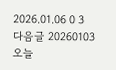2026.01.06 0 3
다음글 20260103 오늘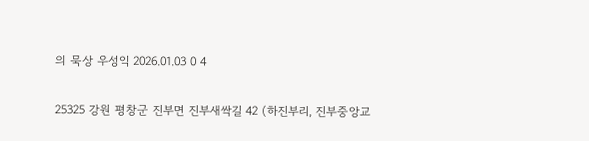의 묵상 우성익 2026.01.03 0 4

25325 강원 평창군 진부면 진부새싹길 42 (하진부리, 진부중앙교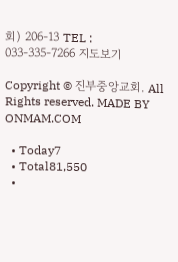회) 206-13 TEL : 033-335-7266 지도보기

Copyright © 진부중앙교회. All Rights reserved. MADE BY ONMAM.COM

  • Today7
  • Total81,550
  •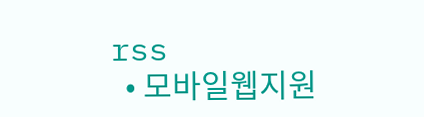rss
  • 모바일웹지원